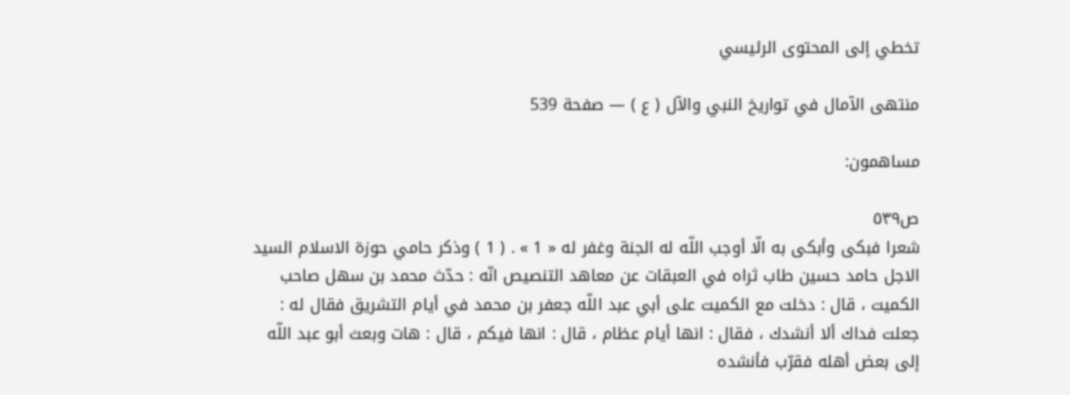تخطي إلى المحتوى الرئيسي

منتهى الآمال في تواريخ النبي والآل ( ع ) — صفحة 539

مساهمون:

ص٥٣٩
شعرا فبكى وأبكى به الّا أوجب اللّه له الجنة وغفر له « 1 » . ( 1 ) وذكر حامي حوزة الاسلام السيد الاجل حامد حسين طاب ثراه في العبقات عن معاهد التنصيص انّه : حدّث محمد بن سهل صاحب الكميت ، قال : دخلت مع الكميت على أبي عبد اللّه جعفر بن محمد في أيام التشريق فقال له : جعلت فداك ألا أنشدك ، فقال : انها أيام عظام ، قال : انها فيكم ، قال : هات وبعث أبو عبد اللّه إلى بعض أهله فقرّب فأنشده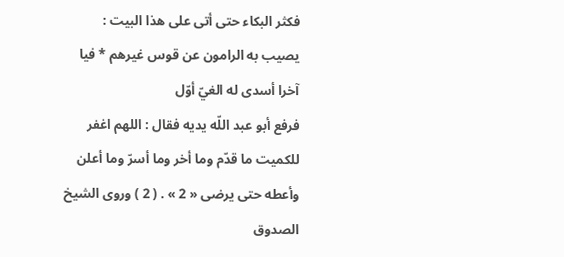فكثر البكاء حتى أتى على هذا البيت :
يصيب به الرامون عن قوس غيرهم * فيا آخرا أسدى له الغيّ أوّل
فرفع أبو عبد اللّه يديه فقال : اللهم اغفر للكميت ما قدّم وما أخر وما أسرّ وما أعلن وأعطه حتى يرضى « 2 » . ( 2 ) وروى الشيخ الصدوق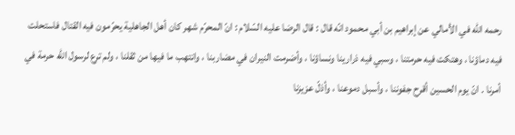رحمه اللّه في الأمالي عن إبراهيم بن أبي محمود انّه قال : قال الرضا عليه السّلام : انّ المحرّم شهر كان أهل الجاهلية يحرّمون فيه القتال فاستحلت فيه دماؤنا ، وهتكت فيه حرمتنا ، وسبي فيه ذرارينا ونساؤنا ، وأضرمت النيران في مضاربنا ، وانتهب ما فيها من ثقلنا ، ولم ترع لرسول اللّه حرمة في أمرنا . انّ يوم الحسين أقرح جفوننا ، وأسبل دموعنا ، وأذلّ عزيزنا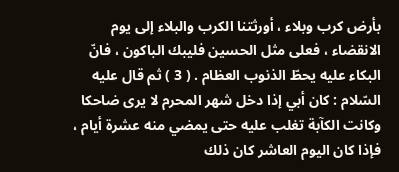بأرض كرب وبلاء ، أورثتنا الكرب والبلاء إلى يوم الانقضاء ، فعلى مثل الحسين فليبك الباكون ، فانّ البكاء عليه يحطّ الذنوب العظام . ( 3 ) ثم قال عليه السّلام : كان أبي إذا دخل شهر المحرم لا يرى ضاحكا وكانت الكآبة تغلب عليه حتى يمضي منه عشرة أيام ، فإذا كان اليوم العاشر كان ذلك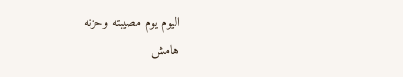اليوم يوم مصيبته وحزنه
هامش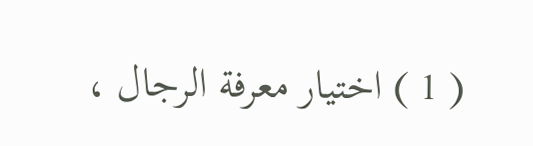( 1 ) اختيار معرفة الرجال ،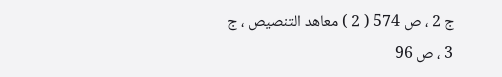ج 2 ، ص 574 ( 2 ) معاهد التنصيص ، ج 3 ، ص 96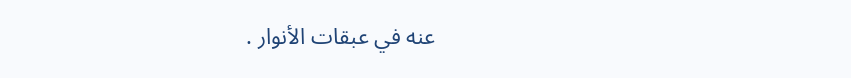عنه في عبقات الأنوار .